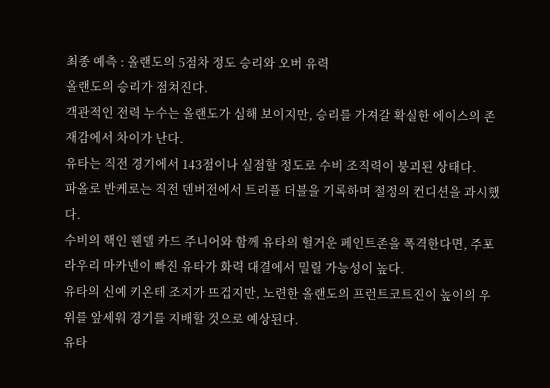최종 예측 : 올랜도의 5점차 정도 승리와 오버 유력
올랜도의 승리가 점쳐진다.
객관적인 전력 누수는 올랜도가 심해 보이지만, 승리를 가져갈 확실한 에이스의 존재감에서 차이가 난다.
유타는 직전 경기에서 143점이나 실점할 정도로 수비 조직력이 붕괴된 상태다.
파올로 반케로는 직전 덴버전에서 트리플 더블을 기록하며 절정의 컨디션을 과시했다.
수비의 핵인 웬델 카드 주니어와 함께 유타의 헐거운 페인트존을 폭격한다면, 주포 라우리 마카넨이 빠진 유타가 화력 대결에서 밀릴 가능성이 높다.
유타의 신예 키온테 조지가 뜨겁지만, 노련한 올랜도의 프런트코트진이 높이의 우위를 앞세워 경기를 지배할 것으로 예상된다.
유타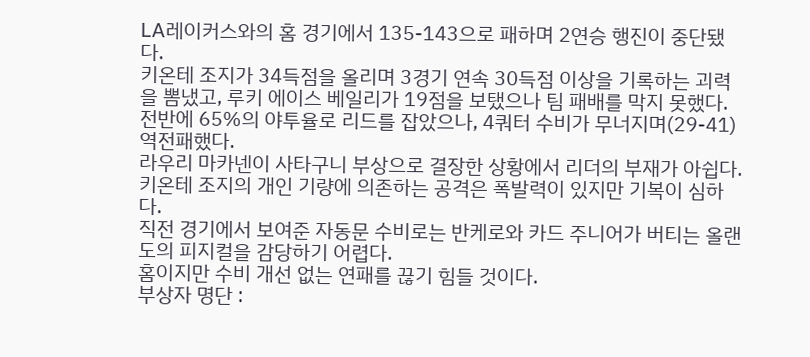LA레이커스와의 홈 경기에서 135-143으로 패하며 2연승 행진이 중단됐다.
키온테 조지가 34득점을 올리며 3경기 연속 30득점 이상을 기록하는 괴력을 뽐냈고, 루키 에이스 베일리가 19점을 보탰으나 팀 패배를 막지 못했다.
전반에 65%의 야투율로 리드를 잡았으나, 4쿼터 수비가 무너지며(29-41) 역전패했다.
라우리 마카넨이 사타구니 부상으로 결장한 상황에서 리더의 부재가 아쉽다.
키온테 조지의 개인 기량에 의존하는 공격은 폭발력이 있지만 기복이 심하다.
직전 경기에서 보여준 자동문 수비로는 반케로와 카드 주니어가 버티는 올랜도의 피지컬을 감당하기 어렵다.
홈이지만 수비 개선 없는 연패를 끊기 힘들 것이다.
부상자 명단 :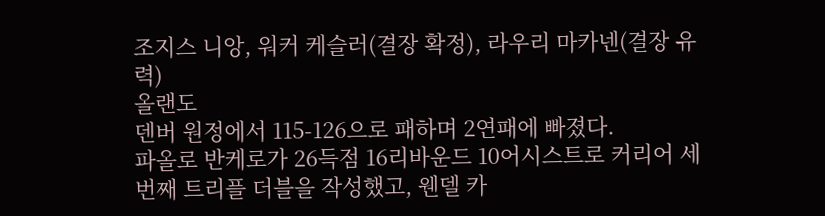조지스 니앙, 워커 케슬러(결장 확정), 라우리 마카넨(결장 유력)
올랜도
덴버 원정에서 115-126으로 패하며 2연패에 빠졌다.
파올로 반케로가 26득점 16리바운드 10어시스트로 커리어 세 번째 트리플 더블을 작성했고, 웬델 카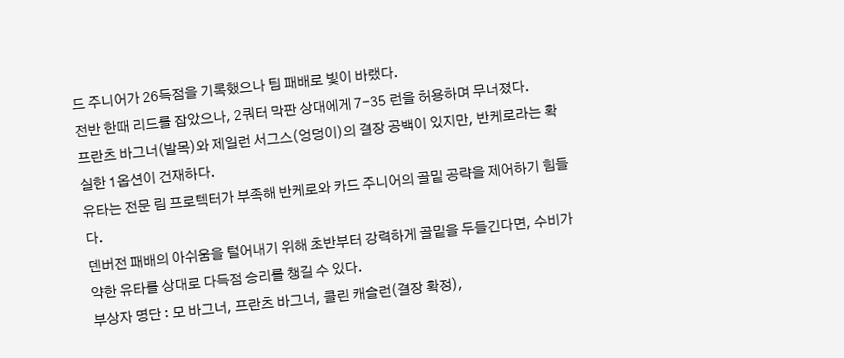드 주니어가 26득점을 기록했으나 팀 패배로 빛이 바랬다.
전반 한때 리드를 잡았으나, 2쿼터 막판 상대에게 7-35 런을 허용하며 무너졌다.
프란츠 바그너(발목)와 제일런 서그스(엉덩이)의 결장 공백이 있지만, 반케로라는 확실한 1옵션이 건재하다.
유타는 전문 림 프로텍터가 부족해 반케로와 카드 주니어의 골밑 공략을 제어하기 힘들다.
덴버전 패배의 아쉬움을 털어내기 위해 초반부터 강력하게 골밑을 두들긴다면, 수비가 약한 유타를 상대로 다득점 승리를 챙길 수 있다.
부상자 명단 : 모 바그너, 프란츠 바그너, 콜린 캐슬런(결장 확정),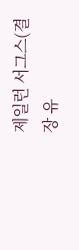제일런 서그스(결장 유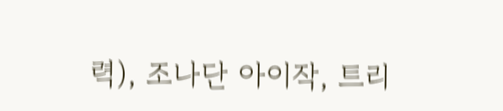력), 조나단 아이작, 트리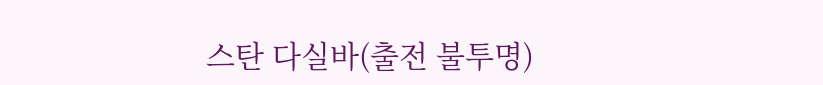스탄 다실바(출전 불투명)